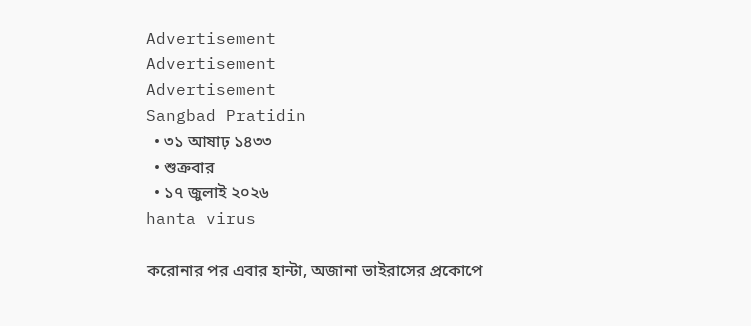Advertisement
Advertisement
Advertisement
Sangbad Pratidin
  • ৩১ আষাঢ় ১৪৩৩
  • শুক্রবার
  • ১৭ জুলাই ২০২৬
hanta virus

করোনার পর এবার হান্টা, অজানা ভাইরাসের প্রকোপে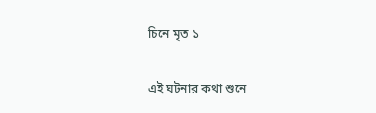চিনে মৃত ১

এই ঘটনার কথা শুনে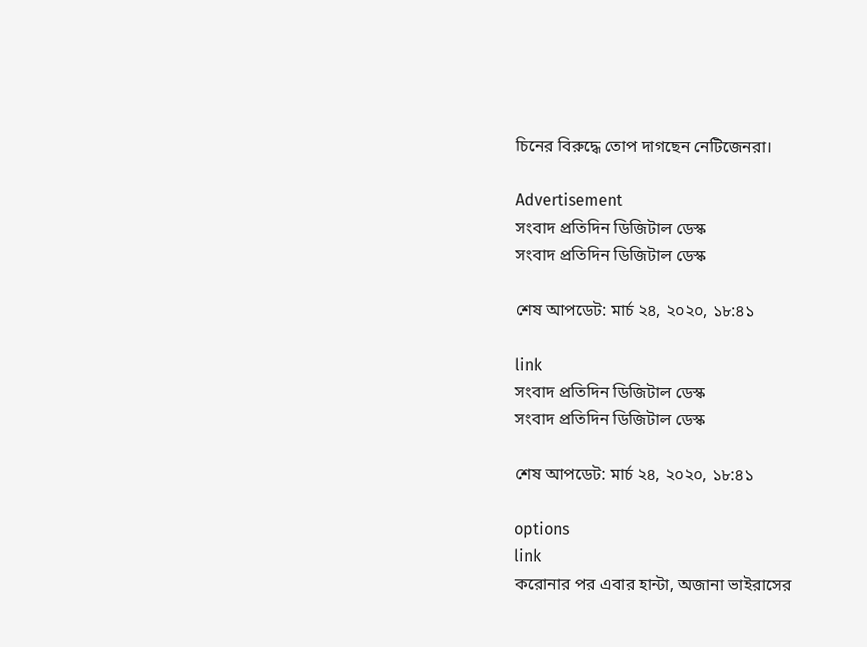চিনের বিরুদ্ধে তোপ দাগছেন নেটিজেনরা।

Advertisement
সংবাদ প্রতিদিন ডিজিটাল ডেস্ক
সংবাদ প্রতিদিন ডিজিটাল ডেস্ক

শেষ আপডেট: মার্চ ২৪, ২০২০, ১৮:৪১

link
সংবাদ প্রতিদিন ডিজিটাল ডেস্ক
সংবাদ প্রতিদিন ডিজিটাল ডেস্ক

শেষ আপডেট: মার্চ ২৪, ২০২০, ১৮:৪১

options
link
করোনার পর এবার হান্টা, অজানা ভাইরাসের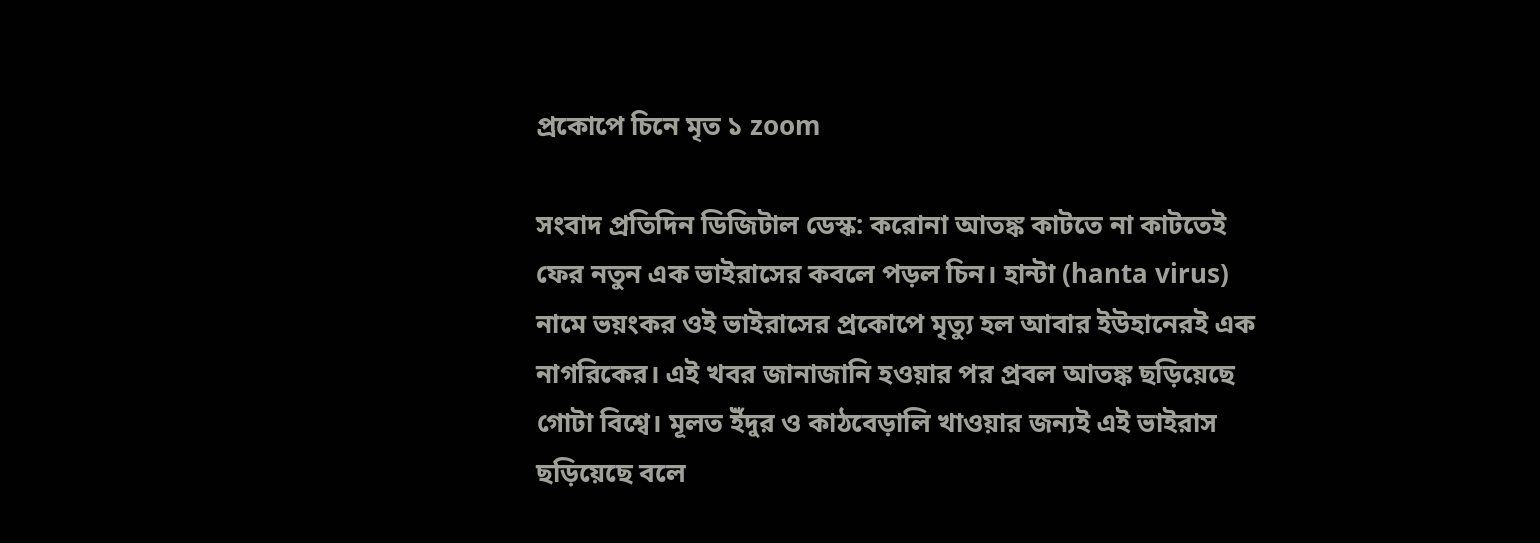প্রকোপে চিনে মৃত ১ zoom

সংবাদ প্রতিদিন ডিজিটাল ডেস্ক: করোনা আতঙ্ক কাটতে না কাটতেই ফের নতুন এক ভাইরাসের কবলে পড়ল চিন। হান্টা (hanta virus) নামে ভয়ংকর ওই ভাইরাসের প্রকোপে মৃত্যু হল আবার ইউহানেরই এক নাগরিকের। এই খবর জানাজানি হওয়ার পর প্রবল আতঙ্ক ছড়িয়েছে গোটা বিশ্বে। মূলত ইঁদুর ও কাঠবেড়ালি খাওয়ার জন্যই এই ভাইরাস ছড়িয়েছে বলে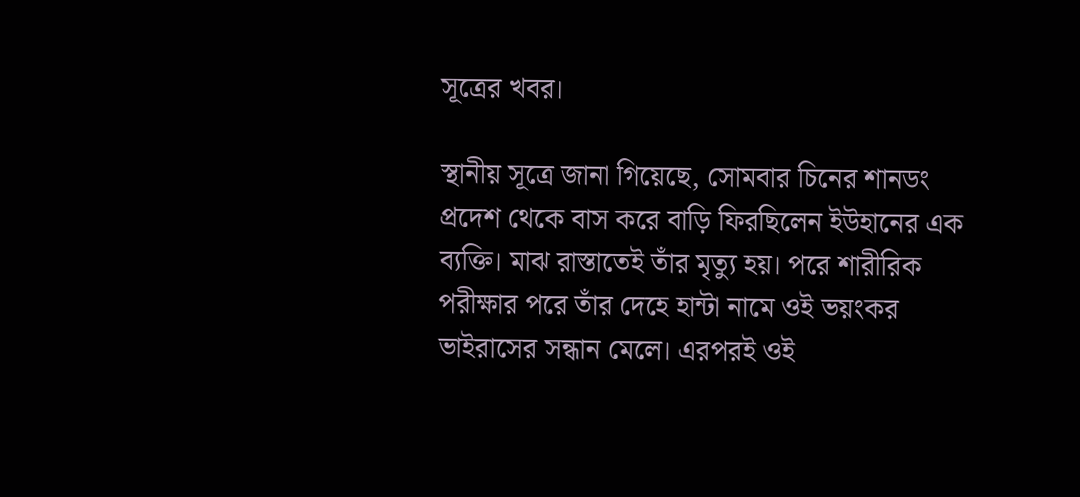সূত্রের খবর।

স্থানীয় সূত্রে জানা গিয়েছে, সোমবার চিনের শানডং প্রদেশ থেকে বাস করে বাড়ি ফিরছিলেন ইউহানের এক ব্যক্তি। মাঝ রাস্তাতেই তাঁর মৃত্যু হয়। পরে শারীরিক পরীক্ষার পরে তাঁর দেহে হান্টা নামে ওই ভয়ংকর ভাইরাসের সন্ধান মেলে। এরপরই ওই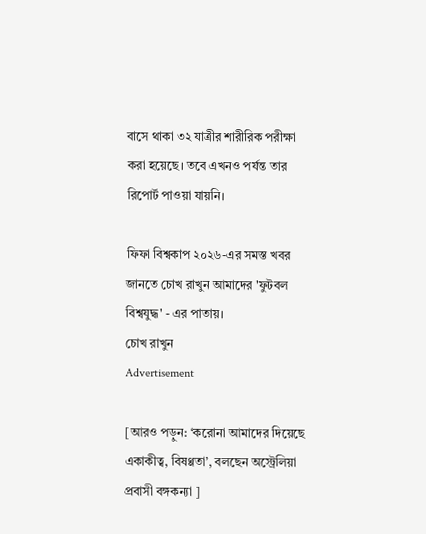বাসে থাকা ৩২ যাত্রীর শারীরিক পরীক্ষা করা হয়েছে। তবে এখনও পর্যন্ত তার রিপোর্ট পাওয়া যায়নি।

ফিফা বিশ্বকাপ ২০২৬-এর সমস্ত খবর জানতে চোখ রাখুন আমাদের 'ফুটবল বিশ্বযুদ্ধ' - এর পাতায়।
চোখ রাখুন
Advertisement

[আরও পড়ুন: ‘করোনা আমাদের দিয়েছে একাকীত্ব, বিষণ্ণতা’, বলছেন অস্ট্রেলিয়া প্রবাসী বঙ্গকন্যা ]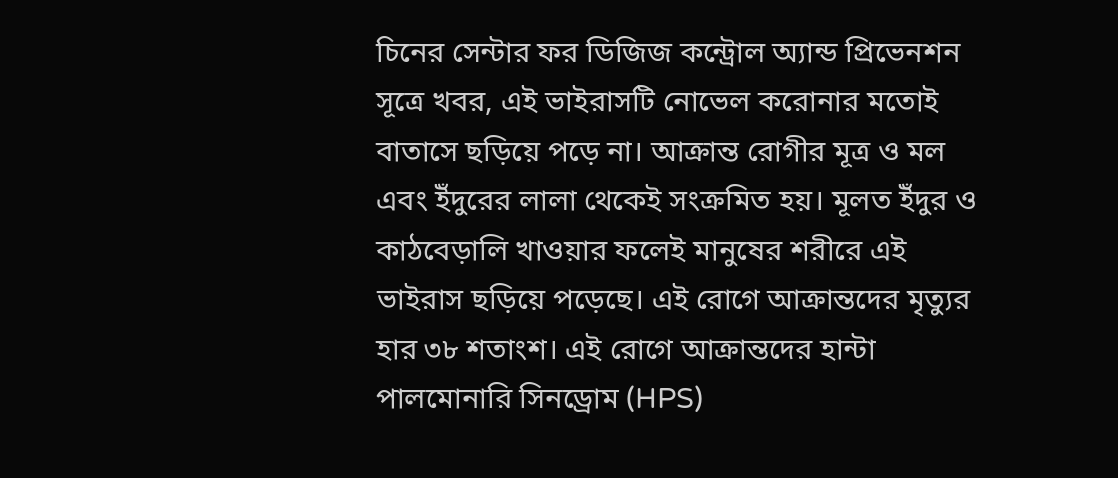চিনের সেন্টার ফর ডিজিজ কন্ট্রোল অ্যান্ড প্রিভেনশন সূত্রে খবর, এই ভাইরাসটি নোভেল করোনার মতোই বাতাসে ছড়িয়ে পড়ে না। আক্রান্ত রোগীর মূত্র ও মল এবং ইঁদুরের লালা থেকেই সংক্রমিত হয়। মূলত ইঁদুর ও কাঠবেড়ালি খাওয়ার ফলেই মানুষের শরীরে এই ভাইরাস ছড়িয়ে পড়েছে। এই রোগে আক্রান্তদের মৃত্যুর হার ৩৮ শতাংশ। এই রোগে আক্রান্তদের হান্টা পালমোনারি সিনড্রোম (HPS)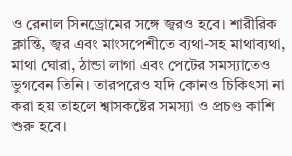ও রেনাল সিনড্রোমের সঙ্গে জ্বরও হবে। শারীরিক ক্লান্তি, জ্বর এবং মাংসপেশীতে ব্যথা-সহ মাথাব্যথা, মাথা ঘোরা, ঠান্ডা লাগা এবং পেটের সমস্যাতেও ভুগবেন তিনি। তারপরেও যদি কোনও চিকিৎসা না করা হয় তাহলে শ্বাসকষ্টের সমস্যা ও প্রচণ্ড কাশি শুরু হবে।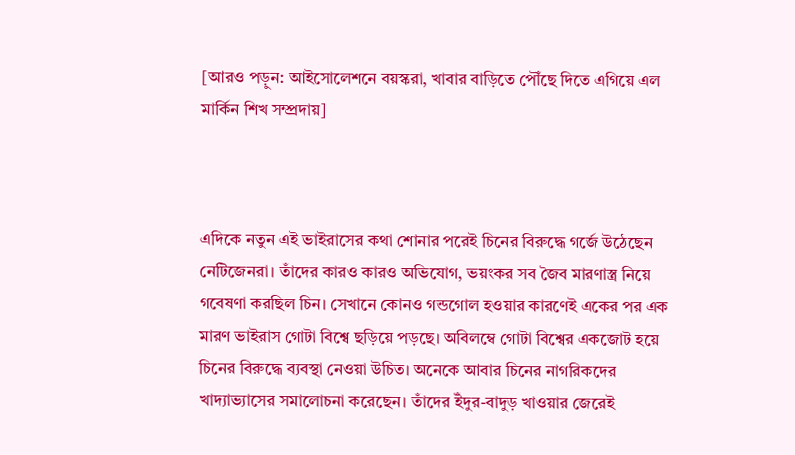[আরও পড়ুন: আইসোলেশনে বয়স্করা, খাবার বাড়িতে পৌঁছে দিতে এগিয়ে এল মার্কিন শিখ সম্প্রদায়]



এদিকে নতুন এই ভাইরাসের কথা শোনার পরেই চিনের বিরুদ্ধে গর্জে উঠেছেন নেটিজেনরা। তাঁদের কারও কারও অভিযোগ, ভয়ংকর সব জৈব মারণাস্ত্র নিয়ে গবেষণা করছিল চিন। সেখানে কোনও গন্ডগোল হওয়ার কারণেই একের পর এক মারণ ভাইরাস গোটা বিশ্বে ছড়িয়ে পড়ছে। অবিলম্বে গোটা বিশ্বের একজোট হয়ে চিনের বিরুদ্ধে ব্যবস্থা নেওয়া উচিত। অনেকে আবার চিনের নাগরিকদের খাদ্যাভ্যাসের সমালোচনা করেছেন। তাঁদের ইঁদুর-বাদুড় খাওয়ার জেরেই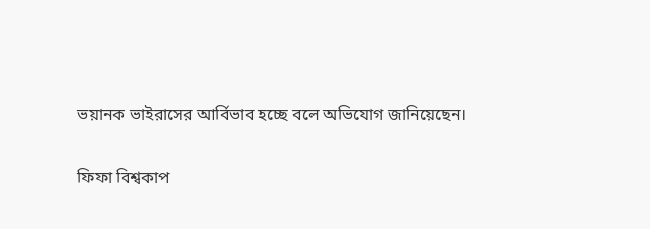ভয়ানক ভাইরাসের আর্বিভাব হচ্ছে বলে অভিযোগ জানিয়েছেন।

ফিফা বিশ্বকাপ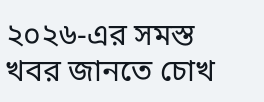২০২৬-এর সমস্ত খবর জানতে চোখ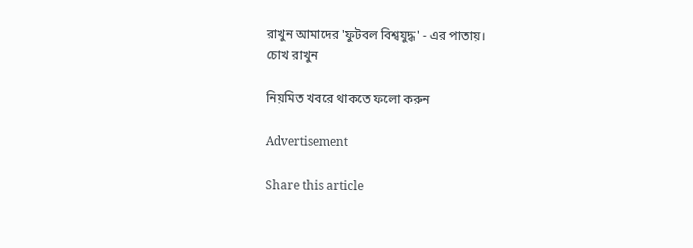রাখুন আমাদের 'ফুটবল বিশ্বযুদ্ধ' - এর পাতায়।
চোখ রাখুন

নিয়মিত খবরে থাকতে ফলো করুন

Advertisement

Share this article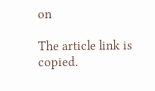on

The article link is copied.